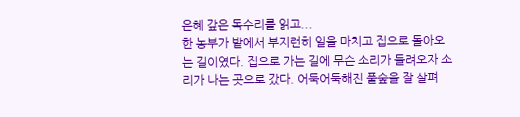은혜 갚은 독수리를 읽고...
한 농부가 밭에서 부지런히 일을 마치고 집으로 돌아오는 길이였다. 집으로 가는 길에 무슨 소리가 들려오자 소리가 나는 곳으로 갔다. 어둑어둑해진 풀숲을 잘 살펴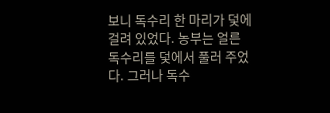보니 독수리 한 마리가 덫에 걸려 있었다. 농부는 얼른 독수리를 덫에서 풀러 주었다. 그러나 독수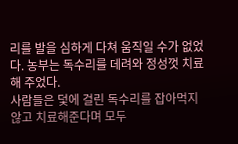리를 발을 심하게 다쳐 움직일 수가 없었다. 농부는 독수리를 데려와 정성껏 치료해 주었다.
사람들은 덫에 걸린 독수리를 잡아먹지 않고 치료해준다며 모두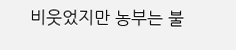비웃었지만 농부는 불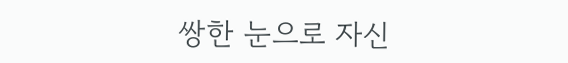쌍한 눈으로 자신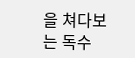을 쳐다보는 독수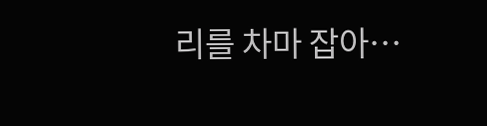리를 차마 잡아…